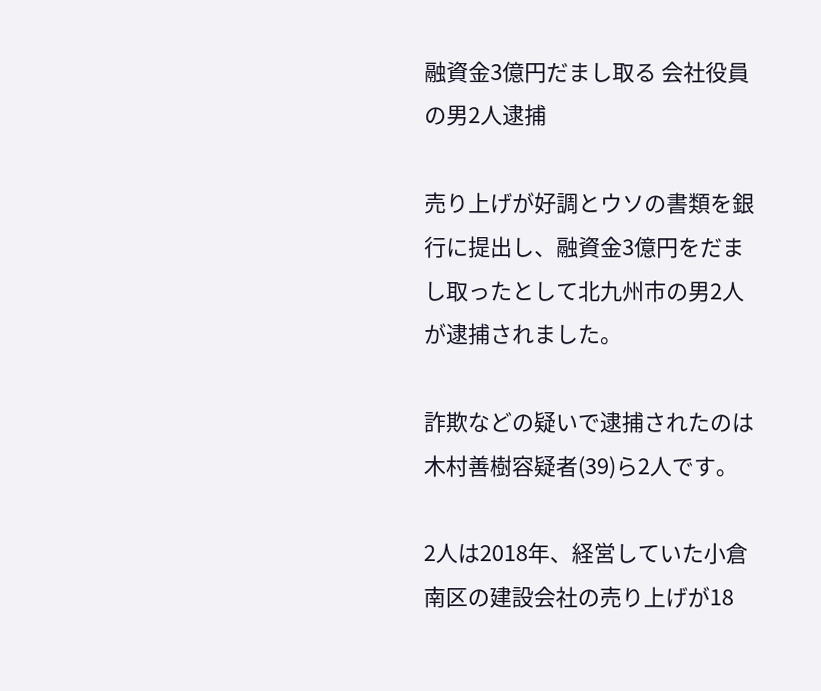融資金3億円だまし取る 会社役員の男2人逮捕

売り上げが好調とウソの書類を銀行に提出し、融資金3億円をだまし取ったとして北九州市の男2人が逮捕されました。

詐欺などの疑いで逮捕されたのは木村善樹容疑者(39)ら2人です。

2人は2018年、経営していた小倉南区の建設会社の売り上げが18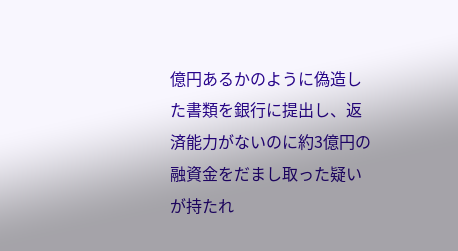億円あるかのように偽造した書類を銀行に提出し、返済能力がないのに約3億円の融資金をだまし取った疑いが持たれ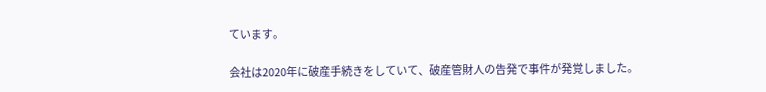ています。

会社は2020年に破産手続きをしていて、破産管財人の告発で事件が発覚しました。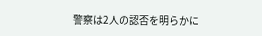警察は2人の認否を明らかに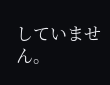していません。